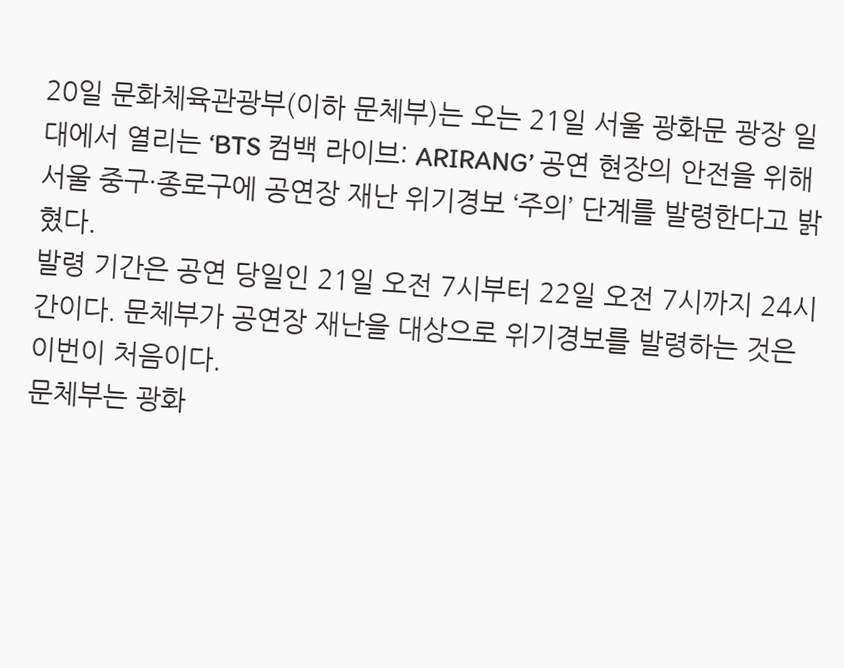20일 문화체육관광부(이하 문체부)는 오는 21일 서울 광화문 광장 일대에서 열리는 ‘BTS 컴백 라이브: ARIRANG’ 공연 현장의 안전을 위해 서울 중구·종로구에 공연장 재난 위기경보 ‘주의’ 단계를 발령한다고 밝혔다.
발령 기간은 공연 당일인 21일 오전 7시부터 22일 오전 7시까지 24시간이다. 문체부가 공연장 재난을 대상으로 위기경보를 발령하는 것은 이번이 처음이다.
문체부는 광화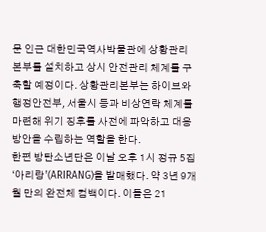문 인근 대한민국역사박물관에 상황관리본부를 설치하고 상시 안전관리 체계를 구축할 예정이다. 상황관리본부는 하이브와 행정안전부, 서울시 등과 비상연락 체계를 마련해 위기 징후를 사전에 파악하고 대응 방안을 수립하는 역할을 한다.
한편 방탄소년단은 이날 오후 1시 정규 5집 ‘아리랑’(ARIRANG)을 발매했다. 약 3년 9개월 만의 완전체 컴백이다. 이들은 21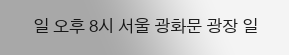일 오후 8시 서울 광화문 광장 일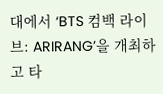대에서 ‘BTS 컴백 라이브: ARIRANG’을 개최하고 타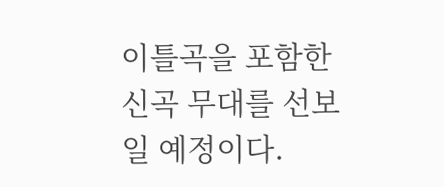이틀곡을 포함한 신곡 무대를 선보일 예정이다.